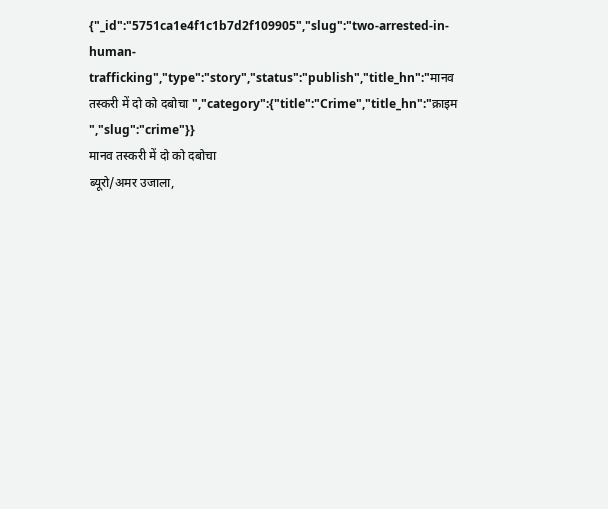{"_id":"5751ca1e4f1c1b7d2f109905","slug":"two-arrested-in-human-trafficking","type":"story","status":"publish","title_hn":"मानव तस्करी में दो को दबोचा ","category":{"title":"Crime","title_hn":"क्राइम ","slug":"crime"}}
मानव तस्करी में दो को दबोचा
ब्यूरो/अमर उजाला,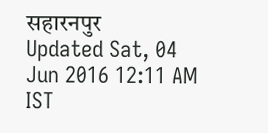सहारनपुर
Updated Sat, 04 Jun 2016 12:11 AM IST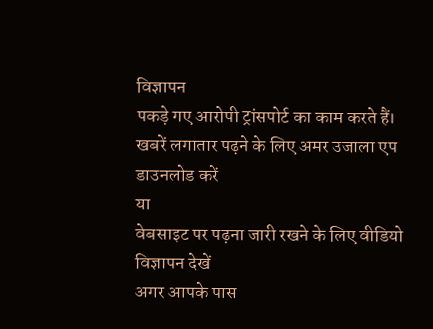विज्ञापन
पकड़े गए आरोपी ट्रांसपोर्ट का काम करते हैं।
खबरें लगातार पढ़ने के लिए अमर उजाला एप डाउनलोड करें
या
वेबसाइट पर पढ़ना जारी रखने के लिए वीडियो विज्ञापन देखें
अगर आपके पास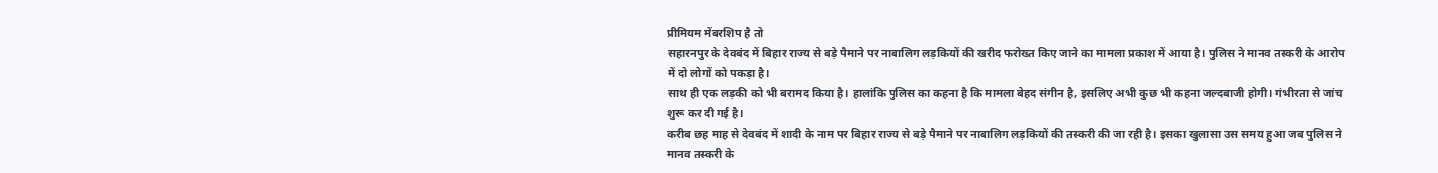प्रीमियम मेंबरशिप है तो
सहारनपुर के देवबंद में बिहार राज्य से बड़े पैमाने पर नाबालिग लड़कियों की खरीद फरोख्त किए जाने का मामला प्रकाश में आया है। पुलिस ने मानव तस्करी के आरोप में दो लोगों को पकड़ा है।
साथ ही एक लड़की को भी बरामद किया है। हालांकि पुलिस का कहना है कि मामला बेहद संगीन है, इसलिए अभी कुछ भी कहना जल्दबाजी होगी। गंभीरता से जांच शुरू कर दी गई है।
करीब छह माह से देवबंद में शादी के नाम पर बिहार राज्य से बड़े पैमाने पर नाबालिग लड़कियों की तस्करी की जा रही है। इसका खुलासा उस समय हुआ जब पुलिस ने मानव तस्करी के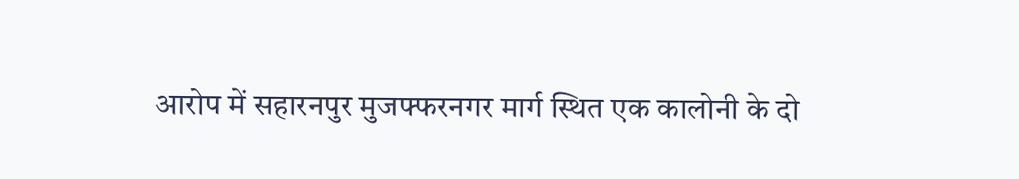आरोप में सहारनपुर मुजफ्फरनगर मार्ग स्थित एक कालोनी के दो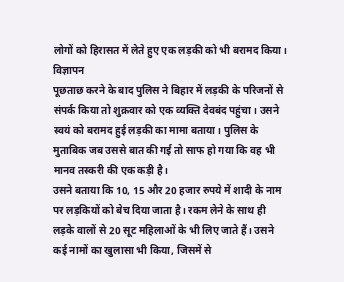लोगों को हिरासत में लेते हुए एक लड़की को भी बरामद किया।
विज्ञापन
पूछताछ करने के बाद पुलिस ने बिहार में लड़की के परिजनों से संपर्क किया तो शुक्रवार को एक व्यक्ति देवबंद पहुंचा। उसने स्वयं को बरामद हुई लड़की का मामा बताया। पुलिस के मुताबिक जब उससे बात की गई तो साफ हो गया कि वह भी मानव तस्करी की एक कड़ी है।
उसने बताया कि 10, 15 और 20 हजार रुपये में शादी के नाम पर लड़कियों को बेच दिया जाता है। रकम लेने के साथ ही लड़के वालों से 20 सूट महिलाओं के भी लिए जाते हैं। उसने कई नामों का खुलासा भी किया, जिसमें से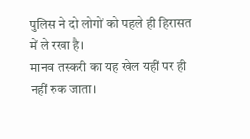पुलिस ने दो लोगों को पहले ही हिरासत में ले रखा है।
मानव तस्करी का यह खेल यहीं पर ही नहीं रुक जाता।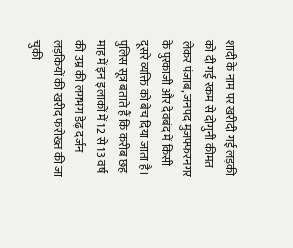शादी के नाम पर खरीदी गई लड़की को दी गई रकम से दोगुनी कीमत लेकर पंजाब, जनपद मुजफ्फरनगर के पुरकाजी और देवबंद में किसी दूसरे व्यक्ति को बेच दिया जाता है।
पुलिस सूत्र बताते हैं कि करीब छह माह में इन इलाकों में 12 से 13 वर्ष की उम्र की लगभग डेढ़ दर्जन लड़कियों की खरीद फरोख्त की जा चुकी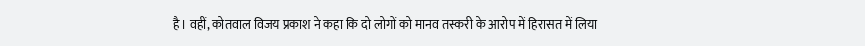है। वहीं, कोतवाल विजय प्रकाश ने कहा कि दो लोगों को मानव तस्करी के आरोप में हिरासत में लिया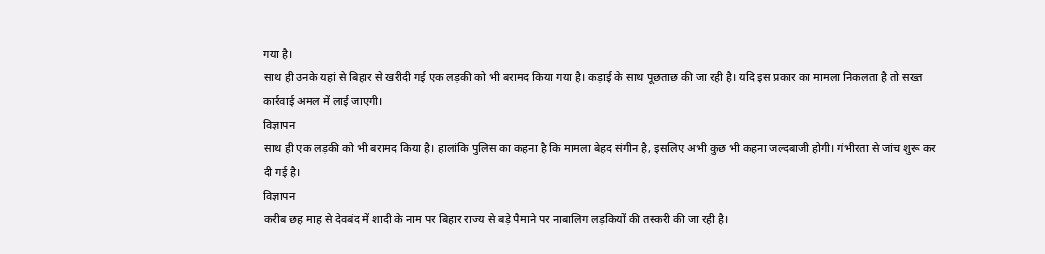गया है।
साथ ही उनके यहां से बिहार से खरीदी गई एक लड़की को भी बरामद किया गया है। कड़ाई के साथ पूछताछ की जा रही है। यदि इस प्रकार का मामला निकलता है तो सख्त कार्रवाई अमल में लाई जाएगी।
विज्ञापन
साथ ही एक लड़की को भी बरामद किया है। हालांकि पुलिस का कहना है कि मामला बेहद संगीन है, इसलिए अभी कुछ भी कहना जल्दबाजी होगी। गंभीरता से जांच शुरू कर दी गई है।
विज्ञापन
करीब छह माह से देवबंद में शादी के नाम पर बिहार राज्य से बड़े पैमाने पर नाबालिग लड़कियों की तस्करी की जा रही है।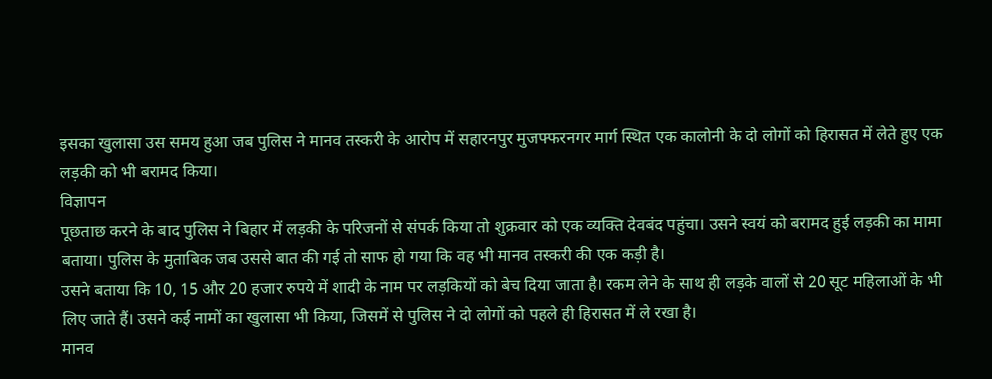इसका खुलासा उस समय हुआ जब पुलिस ने मानव तस्करी के आरोप में सहारनपुर मुजफ्फरनगर मार्ग स्थित एक कालोनी के दो लोगों को हिरासत में लेते हुए एक लड़की को भी बरामद किया।
विज्ञापन
पूछताछ करने के बाद पुलिस ने बिहार में लड़की के परिजनों से संपर्क किया तो शुक्रवार को एक व्यक्ति देवबंद पहुंचा। उसने स्वयं को बरामद हुई लड़की का मामा बताया। पुलिस के मुताबिक जब उससे बात की गई तो साफ हो गया कि वह भी मानव तस्करी की एक कड़ी है।
उसने बताया कि 10, 15 और 20 हजार रुपये में शादी के नाम पर लड़कियों को बेच दिया जाता है। रकम लेने के साथ ही लड़के वालों से 20 सूट महिलाओं के भी लिए जाते हैं। उसने कई नामों का खुलासा भी किया, जिसमें से पुलिस ने दो लोगों को पहले ही हिरासत में ले रखा है।
मानव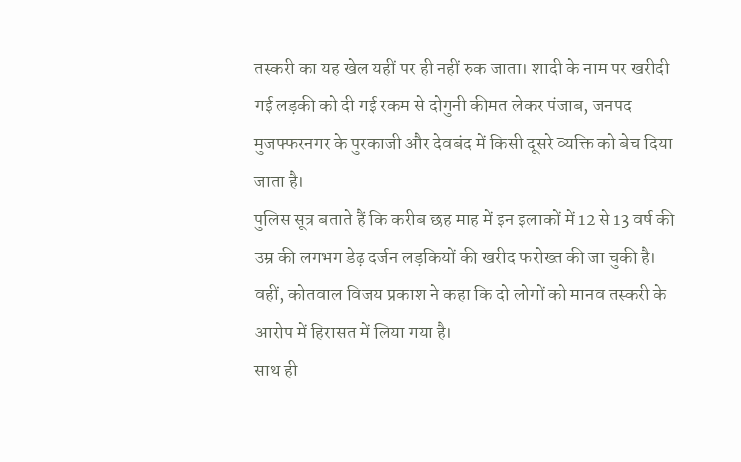तस्करी का यह खेल यहीं पर ही नहीं रुक जाता। शादी के नाम पर खरीदी गई लड़की को दी गई रकम से दोगुनी कीमत लेकर पंजाब, जनपद मुजफ्फरनगर के पुरकाजी और देवबंद में किसी दूसरे व्यक्ति को बेच दिया जाता है।
पुलिस सूत्र बताते हैं कि करीब छह माह में इन इलाकों में 12 से 13 वर्ष की उम्र की लगभग डेढ़ दर्जन लड़कियों की खरीद फरोख्त की जा चुकी है। वहीं, कोतवाल विजय प्रकाश ने कहा कि दो लोगों को मानव तस्करी के आरोप में हिरासत में लिया गया है।
साथ ही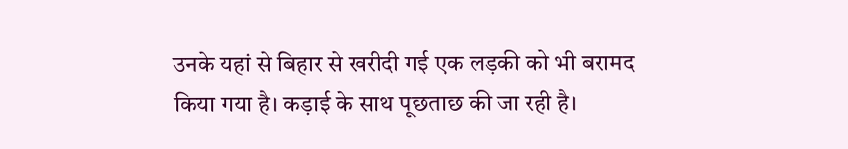उनके यहां से बिहार से खरीदी गई एक लड़की को भी बरामद किया गया है। कड़ाई के साथ पूछताछ की जा रही है।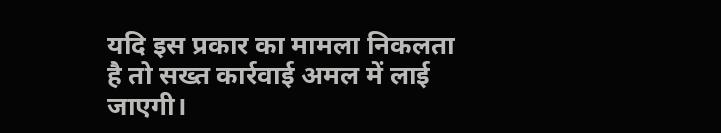यदि इस प्रकार का मामला निकलता है तो सख्त कार्रवाई अमल में लाई जाएगी।